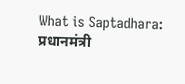What is Saptadhara: प्रधानमंत्री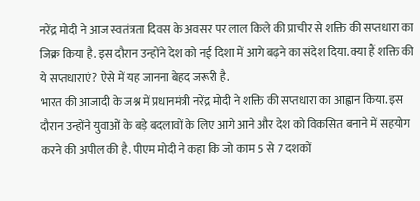नरेंद्र मोदी ने आज स्वतंत्रता दिवस के अवसर पर लाल किले की प्राचीर से शक्ति की सप्तधारा का जिक्र किया है. इस दौरान उन्होंने देश को नई दिशा में आगे बढ़ने का संदेश दिया. क्या हैं शक्ति की ये सप्तधाराएं? ऐसे में यह जानना बेहद जरूरी है.
भारत की आजादी के जश्न में प्रधानमंत्री नरेंद्र मोदी ने शक्ति की सप्तधारा का आह्वान किया. इस दौरान उन्होंने युवाओं के बड़े बदलावों के लिए आगे आने और देश को विकसित बनाने में सहयोग करने की अपील की है. पीएम मोदी ने कहा कि जो काम 5 से 7 दशकों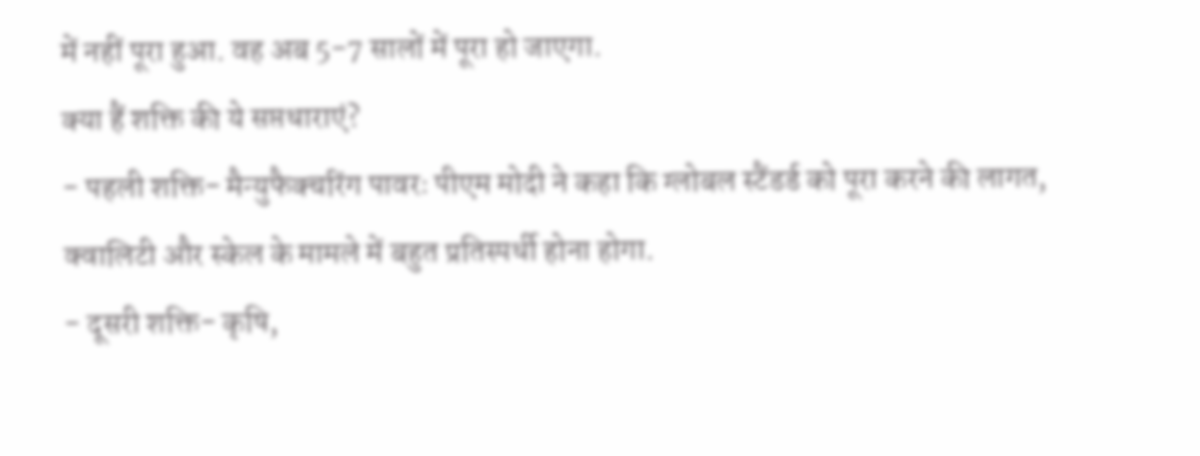में नहीं पूरा हुआ. वह अब 5-7 सालों में पूरा हो जाएगा.
क्या हैं शक्ति की ये सप्तधाराएं?
- पहली शक्ति- मैन्युफैक्चरिंग पावरः पीएम मोदी ने कहा कि ग्लोबल स्टैंडर्ड को पूरा करने की लागत, क्वालिटी और स्केल के मामले में बहुत प्रतिस्पर्धी होना होगा.
- दूसरी शक्ति- कृषि,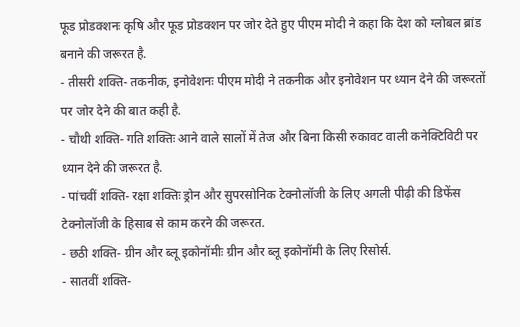फूड प्रोडक्शनः कृषि और फूड प्रोडक्शन पर जोर देते हुए पीएम मोदी ने कहा कि देश को ग्लोबल ब्रांड बनाने की जरूरत है.
- तीसरी शक्ति- तकनीक, इनोवेशनः पीएम मोदी ने तकनीक और इनोवेशन पर ध्यान देने की जरूरतों पर जोर देने की बात कही है.
- चौथी शक्ति- गति शक्तिः आने वाले सालों में तेज और बिना किसी रुकावट वाली कनेक्टिविटी पर ध्यान देने की जरूरत है.
- पांचवीं शक्ति- रक्षा शक्तिः ड्रोन और सुपरसोनिक टेक्नोलॉजी के लिए अगली पीढ़ी की डिफेंस टेक्नोलॉजी के हिसाब से काम करने की जरूरत.
- छठी शक्ति- ग्रीन और ब्लू इकोनॉमीः ग्रीन और ब्लू इकोनॉमी के लिए रिसोर्स.
- सातवीं शक्ति-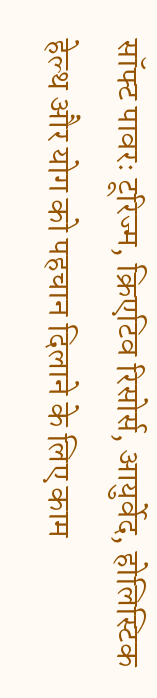सॉफ्ट पावरः टूरिज्म, क्रिएटिव रिसोर्स, आयुर्वेद, होलिस्टिक हेल्थ और योग को पहचान दिलाने के लिए काम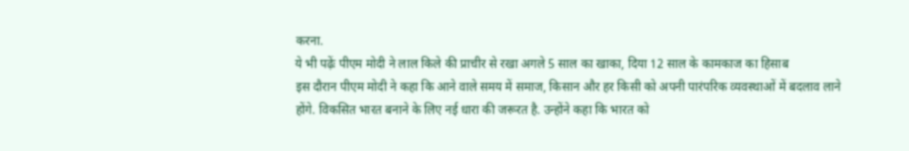करना.
ये भी पढ़ेंः पीएम मोदी ने लाल किले की प्राचीर से रखा अगले 5 साल का खाका, दिया 12 साल के कामकाज का हिसाब
इस दौरान पीएम मोदी ने कहा कि आने वाले समय में समाज, किसान और हर किसी को अपनी पारंपरिक व्यवस्थाओं में बदलाव लाने होंगे. विकसित भारत बनाने के लिए नई धारा की जरूरत है. उन्होंने कहा कि भारत को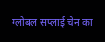ग्लोबल सप्लाई चेन का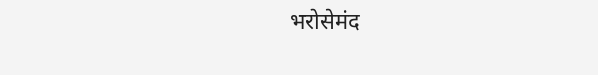भरोसेमंद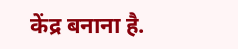केंद्र बनाना है.